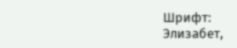Шрифт:
Элизабет,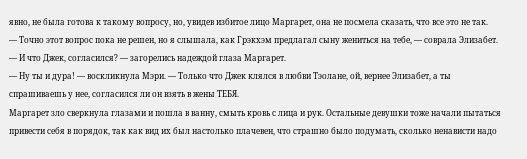явно, не была готова к такому вопросу, но, увидев избитое лицо Маргарет, она не посмела сказать, что все это не так.
— Точно этот вопрос пока не решен, но я слышала, как Грэкхэм предлагал сыну жениться на тебе, — соврала Элизабет.
— И что Джек, согласился? — загорелись надеждой глаза Маргарет.
— Ну ты и дура! — воскликнула Мэри. — Только что Джек клялся в любви Тэолане, ой, вернее Элизабет, а ты спрашиваешь у нее, согласился ли он взять в жены ТЕБЯ.
Маргарет зло сверкнула глазами и пошла в ванну, смыть кровь с лица и рук. Остальные девушки тоже начали пытаться привести себя в порядок, так как вид их был настолько плачевен, что страшно было подумать, сколько ненависти надо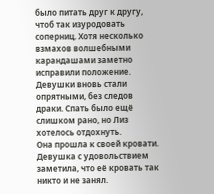было питать друг к другу, чтоб так изуродовать соперниц. Хотя несколько взмахов волшебными карандашами заметно исправили положение. Девушки вновь стали опрятными, без следов драки. Спать было ещё слишком рано, но Лиз хотелось отдохнуть.
Она прошла к своей кровати. Девушка с удовольствием заметила, что её кровать так никто и не занял.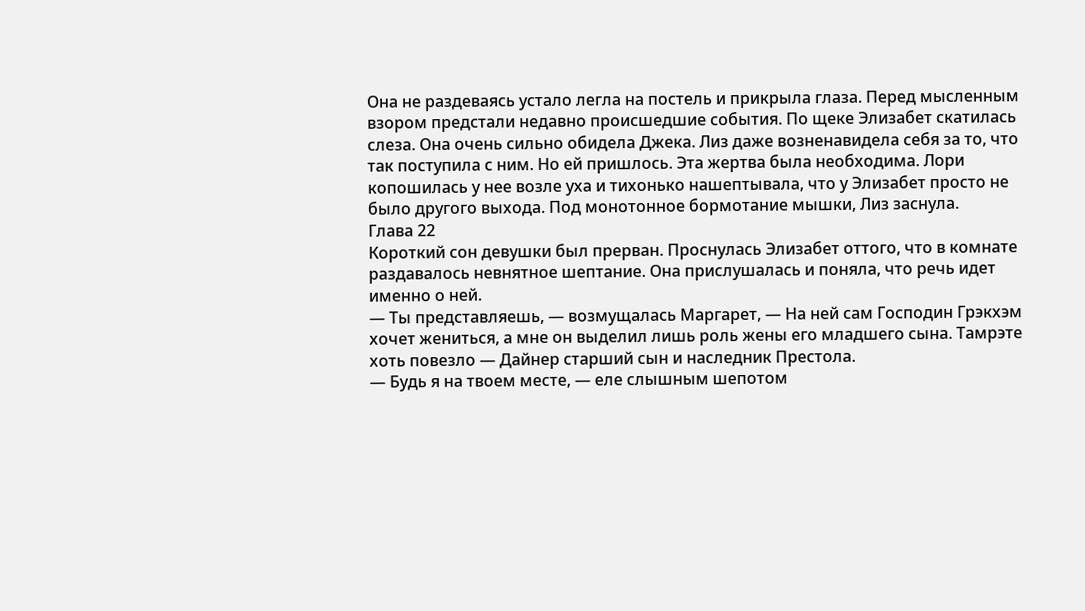Она не раздеваясь устало легла на постель и прикрыла глаза. Перед мысленным взором предстали недавно происшедшие события. По щеке Элизабет скатилась слеза. Она очень сильно обидела Джека. Лиз даже возненавидела себя за то, что так поступила с ним. Но ей пришлось. Эта жертва была необходима. Лори копошилась у нее возле уха и тихонько нашептывала, что у Элизабет просто не было другого выхода. Под монотонное бормотание мышки, Лиз заснула.
Глава 22
Короткий сон девушки был прерван. Проснулась Элизабет оттого, что в комнате раздавалось невнятное шептание. Она прислушалась и поняла, что речь идет именно о ней.
— Ты представляешь, — возмущалась Маргарет, — На ней сам Господин Грэкхэм хочет жениться, а мне он выделил лишь роль жены его младшего сына. Тамрэте хоть повезло — Дайнер старший сын и наследник Престола.
— Будь я на твоем месте, — еле слышным шепотом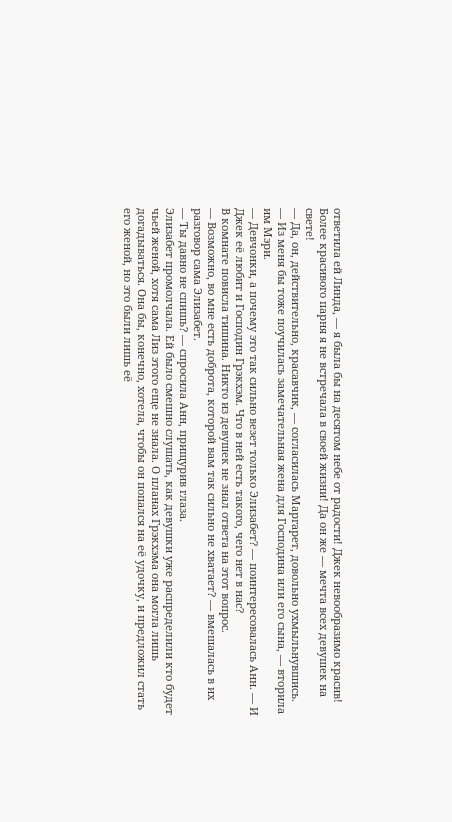ответила ей Линда, — я была бы на десятом небе от радости! Джек невообразимо красив! Более красивого парня я не встречала в своей жизни! Да он же — мечта всех девушек на свете!
— Да, он, действительно, красавчик, — согласилась Маргарет, довольно ухмыльнувшись.
— Из меня бы тоже поучилась замечательная жена для Господина или его сына, — вторила им Мэри.
— Девчонки, а почему это так сильно везет только Элизабет? — поинтересовалась Анн. — И Джек её любит и Господин Грэкхэм. Что в ней есть такого, чего нет в нас?
В комнате повисла тишина. Никто из девушек не знал ответа на этот вопрос.
— Возможно, во мне есть доброта, которой вам так сильно не хватает? — вмешалась в их разговор сама Элизабет.
— Ты давно не спишь? — спросила Анн, прищурив глаза.
Элизабет промолчала. Ей было смешно слушать, как девушки уже распределили кто будет чьей женой, хотя сама Лиз этого еще не знала. О планах Грэкхэма она могла лишь догадываться. Она бы, конечно, хотела, чтобы он попался на её удочку, и предложил стать его женой, но это были лишь её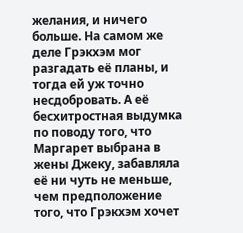желания, и ничего больше. На самом же деле Грэкхэм мог разгадать её планы, и тогда ей уж точно несдобровать. А её бесхитростная выдумка по поводу того, что Маргарет выбрана в жены Джеку, забавляла её ни чуть не меньше, чем предположение того, что Грэкхэм хочет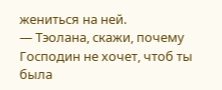жениться на ней.
— Тэолана, скажи, почему Господин не хочет, чтоб ты была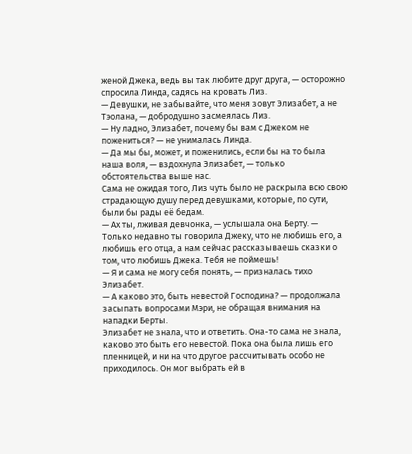женой Джека, ведь вы так любите друг друга, — осторожно спросила Линда, садясь на кровать Лиз.
— Девушки, не забывайте, что меня зовут Элизабет, а не Тэолана, — добродушно засмеялась Лиз.
— Ну ладно, Элизабет, почему бы вам с Джеком не пожениться? — не унималась Линда.
— Да мы бы, может, и поженились, если бы на то была наша воля, — вздохнула Элизабет, — только обстоятельства выше нас.
Сама не ожидая того, Лиз чуть было не раскрыла всю свою страдающую душу перед девушками, которые, по сути, были бы рады её бедам.
— Ах ты, лживая девчонка, — услышала она Берту. — Только недавно ты говорила Джеку, что не любишь его, а любишь его отца, а нам сейчас рассказываешь сказки о том, что любишь Джека. Тебя не поймешь!
— Я и сама не могу себя понять, — призналась тихо Элизабет.
— А каково это, быть невестой Господина? — продолжала засыпать вопросами Мэри, не обращая внимания на нападки Берты.
Элизабет не знала, что и ответить. Она-то сама не знала, каково это быть его невестой. Пока она была лишь его пленницей, и ни на что другое рассчитывать особо не приходилось. Он мог выбрать ей в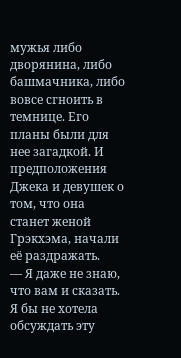мужья либо дворянина, либо башмачника, либо вовсе сгноить в темнице. Его планы были для нее загадкой. И предположения Джека и девушек о том, что она станет женой Грэкхэма, начали её раздражать.
— Я даже не знаю, что вам и сказать. Я бы не хотела обсуждать эту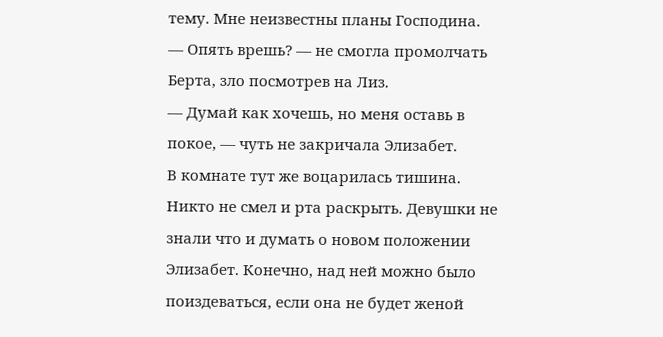тему. Мне неизвестны планы Господина.
— Опять врешь? — не смогла промолчать Берта, зло посмотрев на Лиз.
— Думай как хочешь, но меня оставь в покое, — чуть не закричала Элизабет.
В комнате тут же воцарилась тишина. Никто не смел и рта раскрыть. Девушки не знали что и думать о новом положении Элизабет. Конечно, над ней можно было поиздеваться, если она не будет женой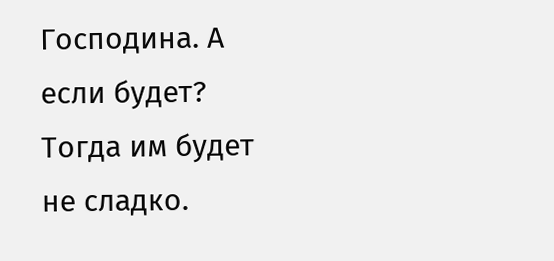Господина. А если будет? Тогда им будет не сладко.